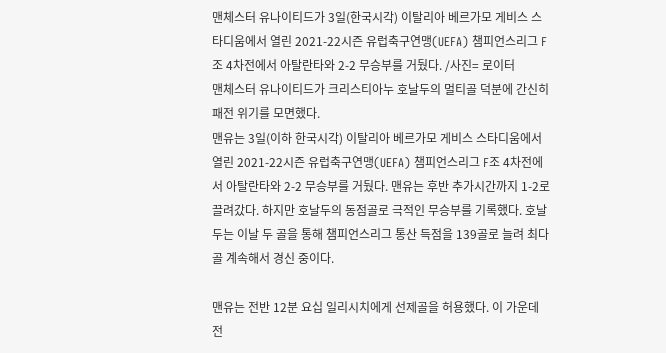맨체스터 유나이티드가 3일(한국시각) 이탈리아 베르가모 게비스 스타디움에서 열린 2021-22시즌 유럽축구연맹(UEFA) 챔피언스리그 F조 4차전에서 아탈란타와 2-2 무승부를 거뒀다. /사진= 로이터
맨체스터 유나이티드가 크리스티아누 호날두의 멀티골 덕분에 간신히 패전 위기를 모면했다.
맨유는 3일(이하 한국시각) 이탈리아 베르가모 게비스 스타디움에서 열린 2021-22시즌 유럽축구연맹(UEFA) 챔피언스리그 F조 4차전에서 아탈란타와 2-2 무승부를 거뒀다. 맨유는 후반 추가시간까지 1-2로 끌려갔다. 하지만 호날두의 동점골로 극적인 무승부를 기록했다. 호날두는 이날 두 골을 통해 챔피언스리그 통산 득점을 139골로 늘려 최다골 계속해서 경신 중이다.

맨유는 전반 12분 요십 일리시치에게 선제골을 허용했다. 이 가운데 전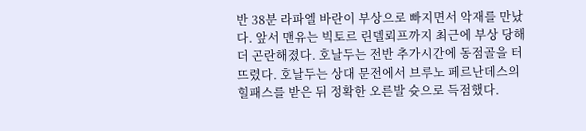반 38분 라파엘 바란이 부상으로 빠지면서 악재를 만났다. 앞서 맨유는 빅토르 린델뢰프까지 최근에 부상 당해 더 곤란해졌다. 호날두는 전반 추가시간에 동점골을 터뜨렸다. 호날두는 상대 문전에서 브루노 페르난데스의 힐패스를 받은 뒤 정확한 오른발 슛으로 득점했다.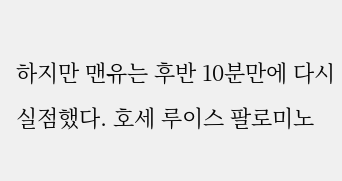하지만 맨유는 후반 10분만에 다시 실점했다. 호세 루이스 팔로미노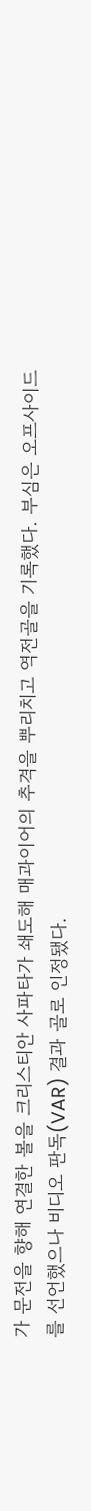가 문전을 향해 연결한 볼을 크리스티안 사파타가 쇄도해 매과이어의 추격을 뿌리치고 역전골을 기록했다. 부심은 오프사이드를 선언했으나 비디오 판독(VAR) 결과 골로 인정됐다.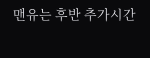맨유는 후반 추가시간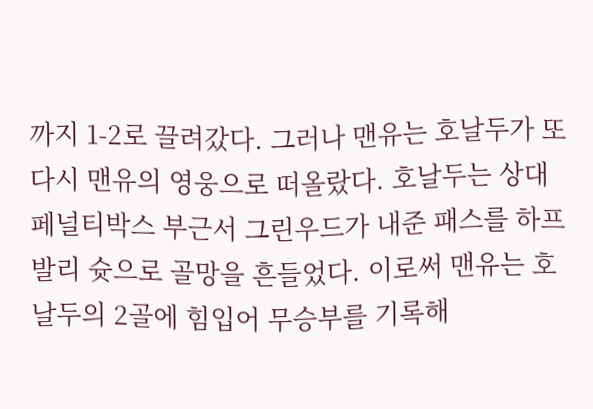까지 1-2로 끌려갔다. 그러나 맨유는 호날두가 또 다시 맨유의 영웅으로 떠올랐다. 호날두는 상대 페널티박스 부근서 그린우드가 내준 패스를 하프 발리 슛으로 골망을 흔들었다. 이로써 맨유는 호날두의 2골에 힘입어 무승부를 기록해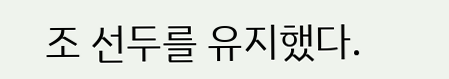조 선두를 유지했다.